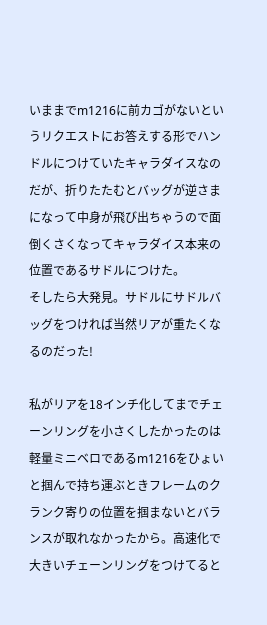いままでm1216に前カゴがないというリクエストにお答えする形でハンドルにつけていたキャラダイスなのだが、折りたたむとバッグが逆さまになって中身が飛び出ちゃうので面倒くさくなってキャラダイス本来の位置であるサドルにつけた。
そしたら大発見。サドルにサドルバッグをつければ当然リアが重たくなるのだった!

私がリアを18インチ化してまでチェーンリングを小さくしたかったのは軽量ミニベロであるm1216をひょいと掴んで持ち運ぶときフレームのクランク寄りの位置を掴まないとバランスが取れなかったから。高速化で大きいチェーンリングをつけてると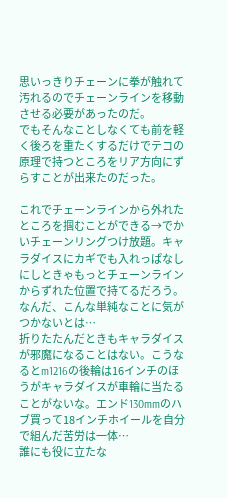思いっきりチェーンに拳が触れて汚れるのでチェーンラインを移動させる必要があったのだ。
でもそんなことしなくても前を軽く後ろを重たくするだけでテコの原理で持つところをリア方向にずらすことが出来たのだった。

これでチェーンラインから外れたところを掴むことができる→でかいチェーンリングつけ放題。キャラダイスにカギでも入れっぱなしにしときゃもっとチェーンラインからずれた位置で持てるだろう。なんだ、こんな単純なことに気がつかないとは…
折りたたんだときもキャラダイスが邪魔になることはない。こうなるとm1216の後輪は16インチのほうがキャラダイスが車輪に当たることがないな。エンド130mmのハブ買って18インチホイールを自分で組んだ苦労は一体…
誰にも役に立たな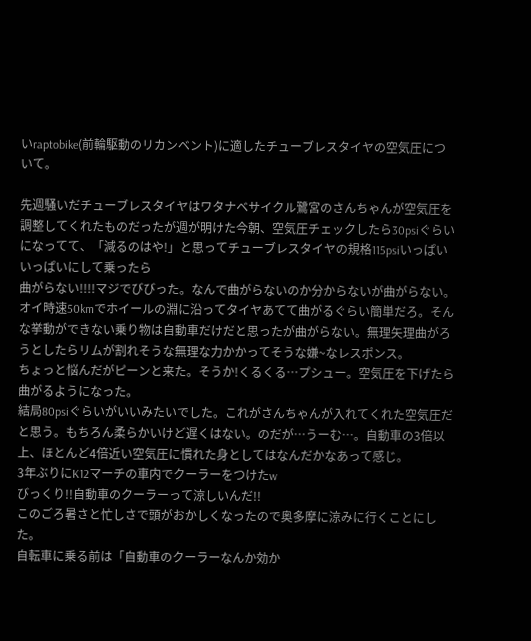いraptobike(前輪駆動のリカンベント)に適したチューブレスタイヤの空気圧について。

先週騒いだチューブレスタイヤはワタナベサイクル鷺宮のさんちゃんが空気圧を調整してくれたものだったが週が明けた今朝、空気圧チェックしたら30psiぐらいになってて、「減るのはや!」と思ってチューブレスタイヤの規格115psiいっぱいいっぱいにして乗ったら
曲がらない!!!!マジでびびった。なんで曲がらないのか分からないが曲がらない。
オイ時速50kmでホイールの淵に沿ってタイヤあてて曲がるぐらい簡単だろ。そんな挙動ができない乗り物は自動車だけだと思ったが曲がらない。無理矢理曲がろうとしたらリムが割れそうな無理な力かかってそうな嫌~なレスポンス。
ちょっと悩んだがピーンと来た。そうか!くるくる…プシュー。空気圧を下げたら曲がるようになった。
結局80psiぐらいがいいみたいでした。これがさんちゃんが入れてくれた空気圧だと思う。もちろん柔らかいけど遅くはない。のだが…うーむ…。自動車の3倍以上、ほとんど4倍近い空気圧に慣れた身としてはなんだかなあって感じ。
3年ぶりにK12マーチの車内でクーラーをつけたw
びっくり!!自動車のクーラーって涼しいんだ!!
このごろ暑さと忙しさで頭がおかしくなったので奥多摩に涼みに行くことにした。
自転車に乗る前は「自動車のクーラーなんか効か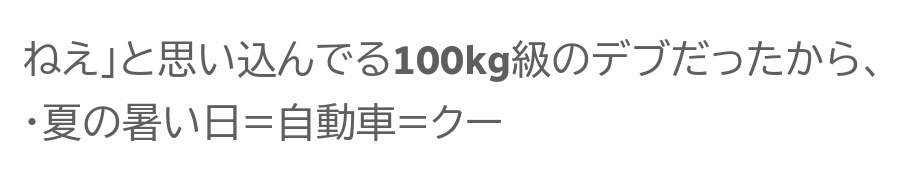ねえ」と思い込んでる100kg級のデブだったから、
・夏の暑い日=自動車=クー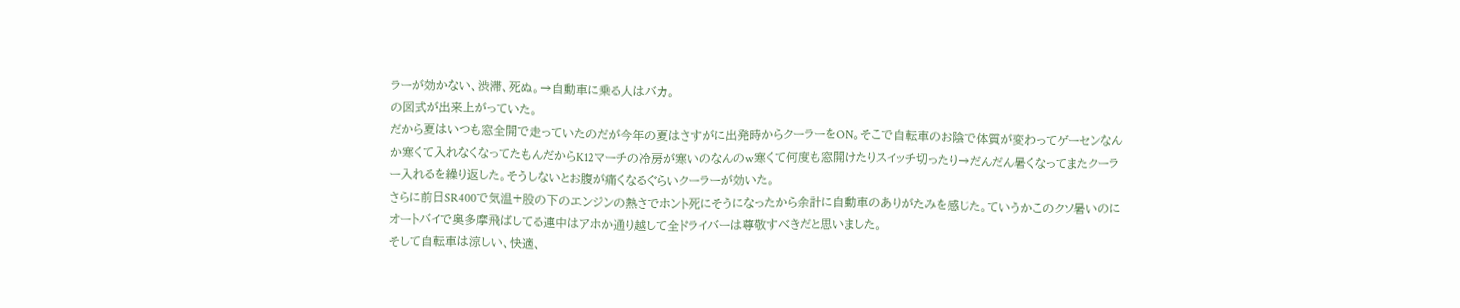ラーが効かない、渋滞、死ぬ。→自動車に乗る人はバカ。
の図式が出来上がっていた。
だから夏はいつも窓全開で走っていたのだが今年の夏はさすがに出発時からクーラーをON。そこで自転車のお陰で体質が変わってゲーセンなんか寒くて入れなくなってたもんだからK12マーチの冷房が寒いのなんのw寒くて何度も窓開けたりスイッチ切ったり→だんだん暑くなってまたクーラー入れるを繰り返した。そうしないとお腹が痛くなるぐらいクーラーが効いた。
さらに前日SR400で気温+股の下のエンジンの熱さでホント死にそうになったから余計に自動車のありがたみを感じた。ていうかこのクソ暑いのにオートバイで奥多摩飛ばしてる連中はアホか通り越して全ドライバーは尊敬すべきだと思いました。
そして自転車は涼しい、快適、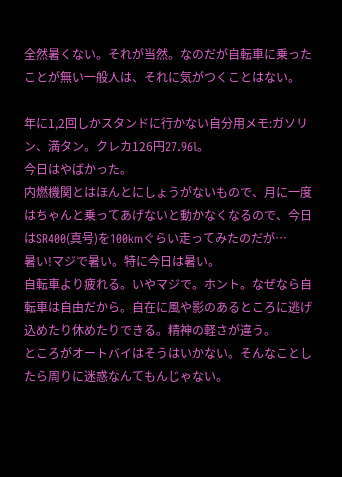全然暑くない。それが当然。なのだが自転車に乗ったことが無い一般人は、それに気がつくことはない。

年に1,2回しかスタンドに行かない自分用メモ:ガソリン、満タン。クレカ126円27.96l。
今日はやばかった。
内燃機関とはほんとにしょうがないもので、月に一度はちゃんと乗ってあげないと動かなくなるので、今日はSR400(真号)を100kmぐらい走ってみたのだが…
暑い!マジで暑い。特に今日は暑い。
自転車より疲れる。いやマジで。ホント。なぜなら自転車は自由だから。自在に風や影のあるところに逃げ込めたり休めたりできる。精神の軽さが違う。
ところがオートバイはそうはいかない。そんなことしたら周りに迷惑なんてもんじゃない。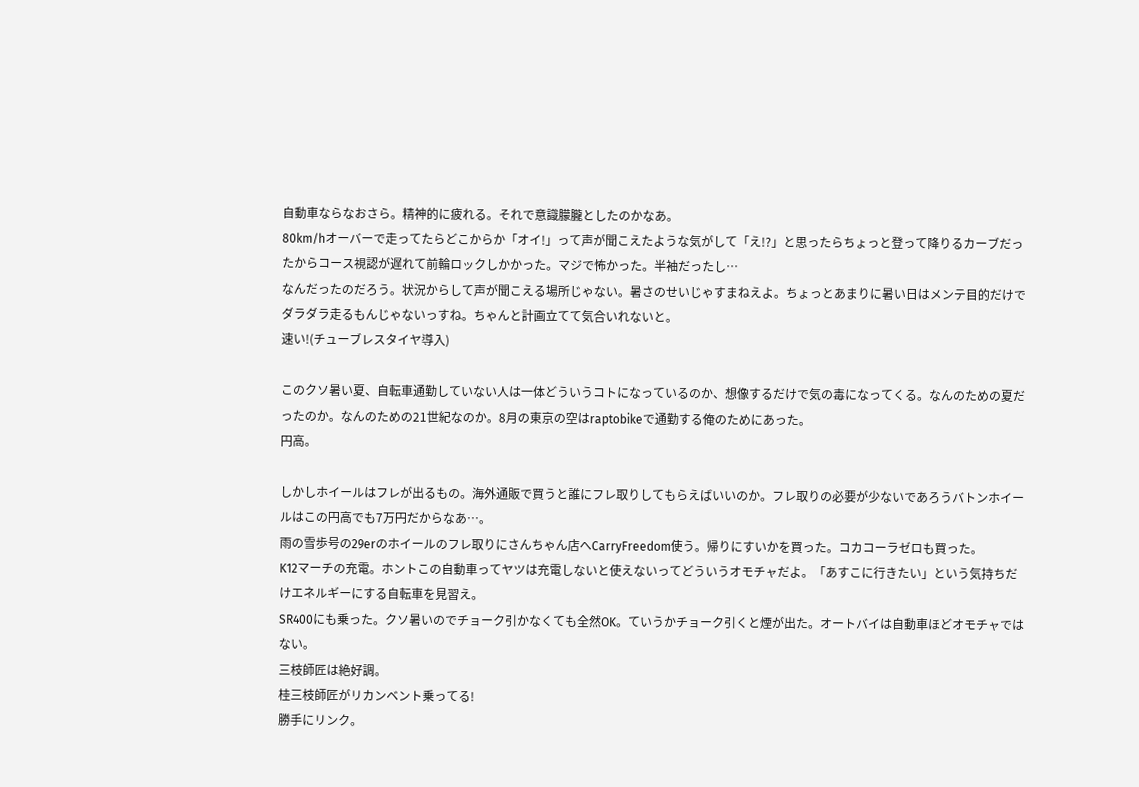自動車ならなおさら。精神的に疲れる。それで意識朦朧としたのかなあ。
80km/hオーバーで走ってたらどこからか「オイ!」って声が聞こえたような気がして「え!?」と思ったらちょっと登って降りるカーブだったからコース視認が遅れて前輪ロックしかかった。マジで怖かった。半袖だったし…
なんだったのだろう。状況からして声が聞こえる場所じゃない。暑さのせいじゃすまねえよ。ちょっとあまりに暑い日はメンテ目的だけでダラダラ走るもんじゃないっすね。ちゃんと計画立てて気合いれないと。
速い!(チューブレスタイヤ導入)

このクソ暑い夏、自転車通勤していない人は一体どういうコトになっているのか、想像するだけで気の毒になってくる。なんのための夏だったのか。なんのための21世紀なのか。8月の東京の空はraptobikeで通勤する俺のためにあった。
円高。

しかしホイールはフレが出るもの。海外通販で買うと誰にフレ取りしてもらえばいいのか。フレ取りの必要が少ないであろうバトンホイールはこの円高でも7万円だからなあ…。
雨の雪歩号の29erのホイールのフレ取りにさんちゃん店へCarryFreedom使う。帰りにすいかを買った。コカコーラゼロも買った。
K12マーチの充電。ホントこの自動車ってヤツは充電しないと使えないってどういうオモチャだよ。「あすこに行きたい」という気持ちだけエネルギーにする自転車を見習え。
SR400にも乗った。クソ暑いのでチョーク引かなくても全然OK。ていうかチョーク引くと煙が出た。オートバイは自動車ほどオモチャではない。
三枝師匠は絶好調。
桂三枝師匠がリカンベント乗ってる!
勝手にリンク。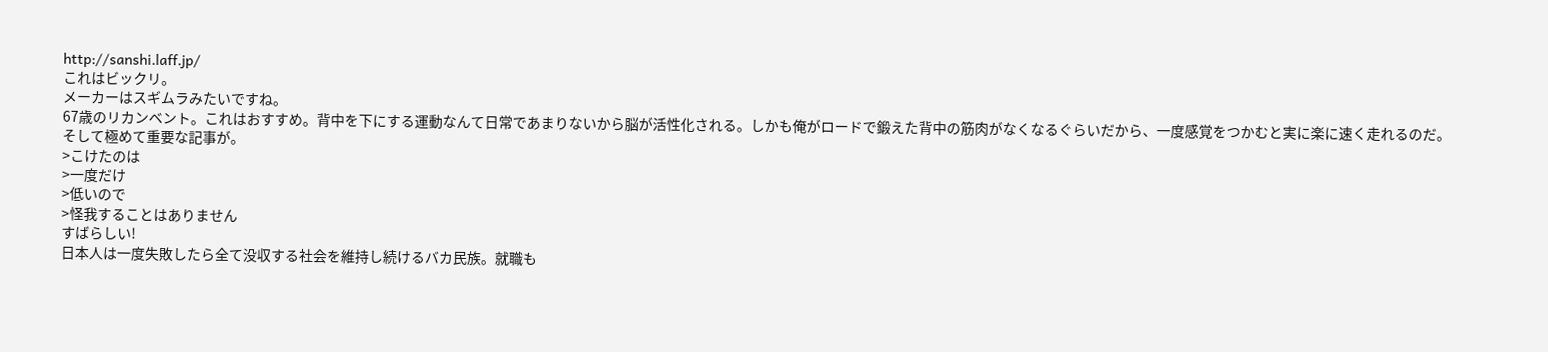http://sanshi.laff.jp/
これはビックリ。
メーカーはスギムラみたいですね。
67歳のリカンベント。これはおすすめ。背中を下にする運動なんて日常であまりないから脳が活性化される。しかも俺がロードで鍛えた背中の筋肉がなくなるぐらいだから、一度感覚をつかむと実に楽に速く走れるのだ。
そして極めて重要な記事が。
>こけたのは
>一度だけ
>低いので
>怪我することはありません
すばらしい!
日本人は一度失敗したら全て没収する社会を維持し続けるバカ民族。就職も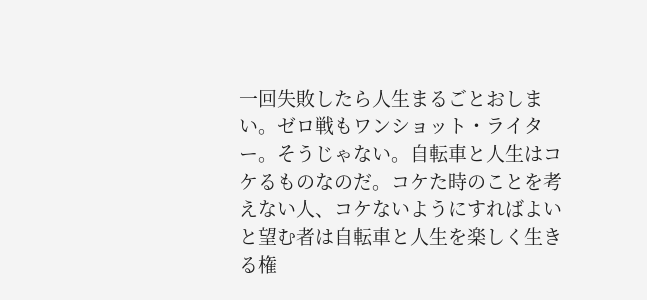一回失敗したら人生まるごとおしまい。ゼロ戦もワンショット・ライター。そうじゃない。自転車と人生はコケるものなのだ。コケた時のことを考えない人、コケないようにすればよいと望む者は自転車と人生を楽しく生きる権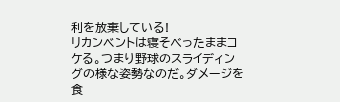利を放棄している!
リカンベントは寝そべったままコケる。つまり野球のスライディングの様な姿勢なのだ。ダメージを食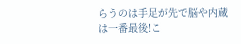らうのは手足が先で脳や内蔵は一番最後!こ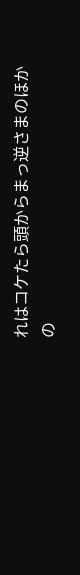れはコケたら頭からまっ逆さまのほかの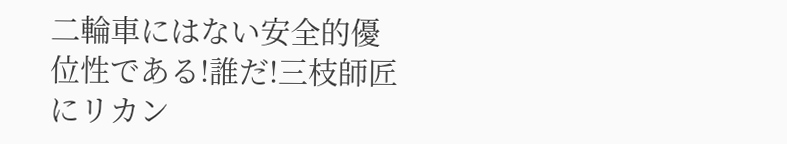二輪車にはない安全的優位性である!誰だ!三枝師匠にリカン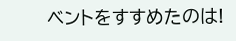ベントをすすめたのは!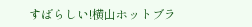すばらしい!横山ホットブラ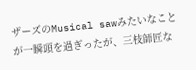ザーズのMusical sawみたいなことが一瞬頭を過ぎったが、三枝師匠な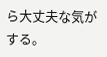ら大丈夫な気がする。